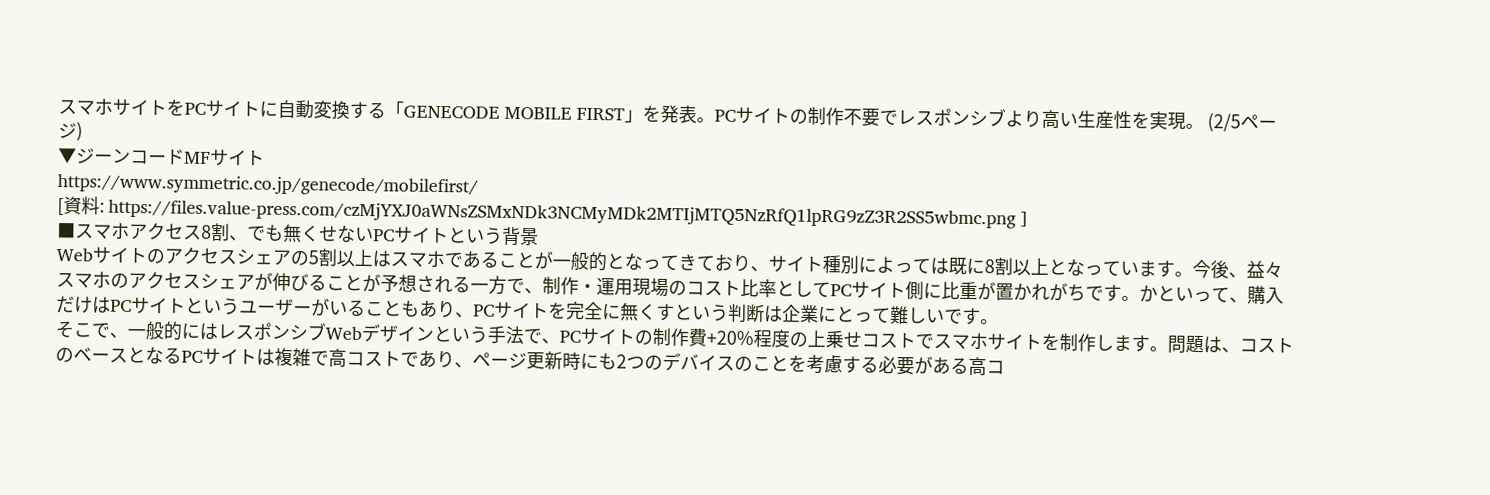スマホサイトをPCサイトに自動変換する「GENECODE MOBILE FIRST」を発表。PCサイトの制作不要でレスポンシブより高い生産性を実現。 (2/5ページ)
▼ジーンコードMFサイト
https://www.symmetric.co.jp/genecode/mobilefirst/
[資料: https://files.value-press.com/czMjYXJ0aWNsZSMxNDk3NCMyMDk2MTIjMTQ5NzRfQ1lpRG9zZ3R2SS5wbmc.png ]
■スマホアクセス8割、でも無くせないPCサイトという背景
Webサイトのアクセスシェアの5割以上はスマホであることが一般的となってきており、サイト種別によっては既に8割以上となっています。今後、益々スマホのアクセスシェアが伸びることが予想される一方で、制作・運用現場のコスト比率としてPCサイト側に比重が置かれがちです。かといって、購入だけはPCサイトというユーザーがいることもあり、PCサイトを完全に無くすという判断は企業にとって難しいです。
そこで、一般的にはレスポンシブWebデザインという手法で、PCサイトの制作費+20%程度の上乗せコストでスマホサイトを制作します。問題は、コストのベースとなるPCサイトは複雑で高コストであり、ページ更新時にも2つのデバイスのことを考慮する必要がある高コ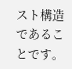スト構造であることです。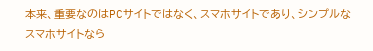本来、重要なのはPCサイトではなく、スマホサイトであり、シンプルなスマホサイトなら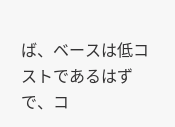ば、ベースは低コストであるはずで、コ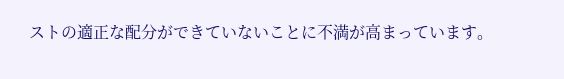ストの適正な配分ができていないことに不満が高まっています。